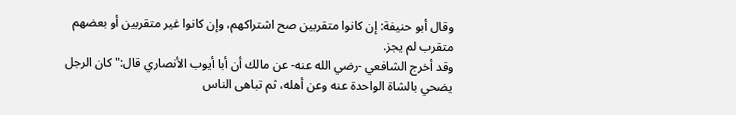وقال أبو حنيفة: إن كانوا متقربين صح اشتراكهم، وإن كانوا غير متقربين أو بعضهم متقرب لم يجز.
وقد أخرج الشافعي -رضي الله عنه- عن مالك أن أبا أيوب الأنصاري قال:"كان الرجل يضحي بالشاة الواحدة عنه وعن أهله، ثم تباهى الناس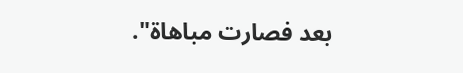بعد فصارت مباهاة".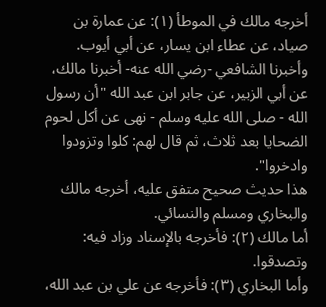أخرجه مالك في الموطأ (١): عن عمارة بن صياد، عن عطاء ابن يسار، عن أبي أيوب.
وأخبرنا الشافعي -رضي الله عنه- أخبرنا مالك، عن أبي الزبير، عن جابر ابن عبد الله "أن رسول الله - صلى الله عليه وسلم - نهى عن أكل لحوم الضحايا بعد ثلاث، ثم قال لهم: كلوا وتزودوا وادخروا".
هذا حديث صحيح متفق عليه، أخرجه مالك والبخاري ومسلم والنسائي.
أما مالك (٢): فأخرجه بالإسناد وزاد فيه: وتصدقوا.
وأما البخاري (٣): فأخرجه عن علي بن عبد الله،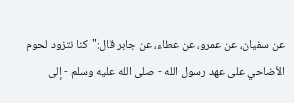عن سفيان، عن عمرو، عن عطاء، عن جابر قال:"كنا نتزود لحوم الأضاحي على عهد رسول الله - صلى الله عليه وسلم - إلى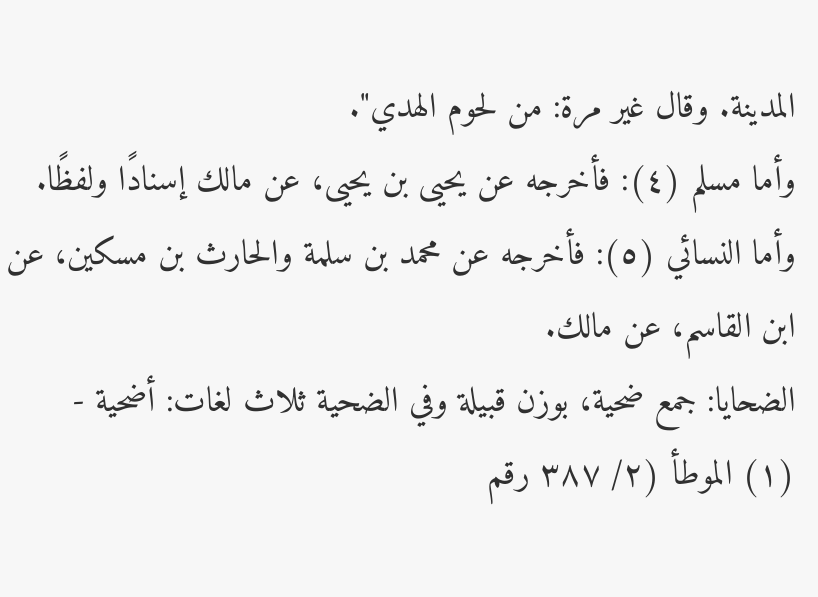المدينة. وقال غير مرة: من لحوم الهدي".
وأما مسلم (٤): فأخرجه عن يحيى بن يحيى، عن مالك إسنادًا ولفظًا.
وأما النسائي (٥): فأخرجه عن محمد بن سلمة والحارث بن مسكين، عن ابن القاسم، عن مالك.
الضحايا: جمع ضحية، بوزن قبيلة وفي الضحية ثلاث لغات: أضحية -
(١) الموطأ (٢/ ٣٨٧ رقم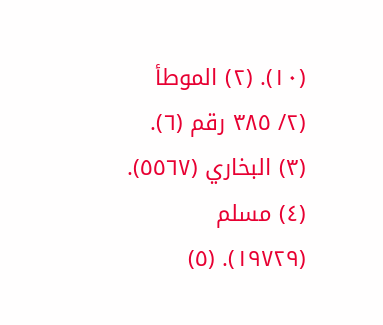(١٠). (٢) الموطأ (٢/ ٣٨٥ رقم (٦). (٣) البخاري (٥٥٦٧). (٤) مسلم (١٩٧٢٩). (٥)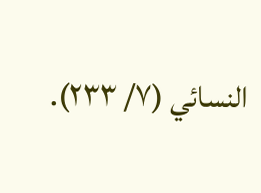النسائي (٧/ ٢٣٣).